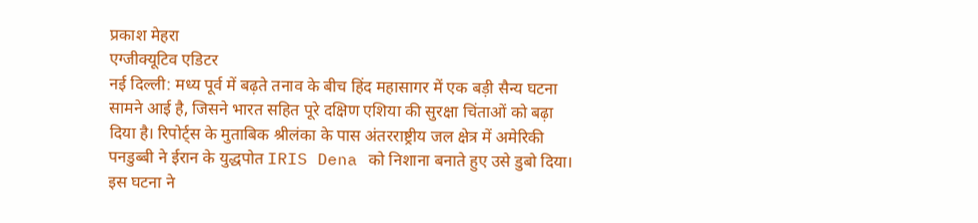प्रकाश मेहरा
एग्जीक्यूटिव एडिटर
नई दिल्ली: मध्य पूर्व में बढ़ते तनाव के बीच हिंद महासागर में एक बड़ी सैन्य घटना सामने आई है, जिसने भारत सहित पूरे दक्षिण एशिया की सुरक्षा चिंताओं को बढ़ा दिया है। रिपोर्ट्स के मुताबिक श्रीलंका के पास अंतरराष्ट्रीय जल क्षेत्र में अमेरिकी पनडुब्बी ने ईरान के युद्धपोत IRIS Dena को निशाना बनाते हुए उसे डुबो दिया। इस घटना ने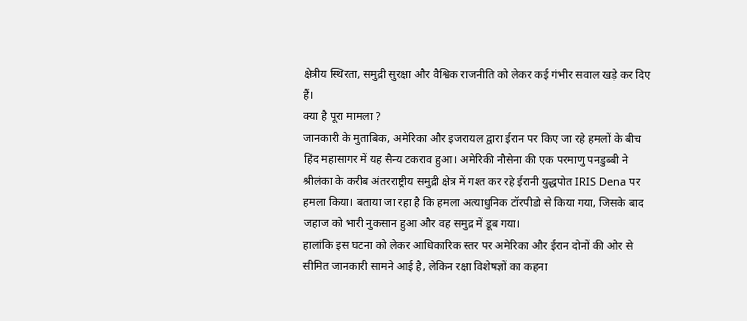क्षेत्रीय स्थिरता, समुद्री सुरक्षा और वैश्विक राजनीति को लेकर कई गंभीर सवाल खड़े कर दिए हैं।
क्या है पूरा मामला ?
जानकारी के मुताबिक, अमेरिका और इजरायल द्वारा ईरान पर किए जा रहे हमलों के बीच हिंद महासागर में यह सैन्य टकराव हुआ। अमेरिकी नौसेना की एक परमाणु पनडुब्बी ने श्रीलंका के करीब अंतरराष्ट्रीय समुद्री क्षेत्र में गश्त कर रहे ईरानी युद्धपोत IRIS Dena पर हमला किया। बताया जा रहा है कि हमला अत्याधुनिक टॉरपीडो से किया गया, जिसके बाद जहाज को भारी नुकसान हुआ और वह समुद्र में डूब गया।
हालांकि इस घटना को लेकर आधिकारिक स्तर पर अमेरिका और ईरान दोनों की ओर से सीमित जानकारी सामने आई है, लेकिन रक्षा विशेषज्ञों का कहना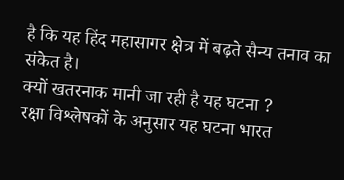है कि यह हिंद महासागर क्षेत्र में बढ़ते सैन्य तनाव का संकेत है।
क्यों खतरनाक मानी जा रही है यह घटना ?
रक्षा विश्लेषकों के अनुसार यह घटना भारत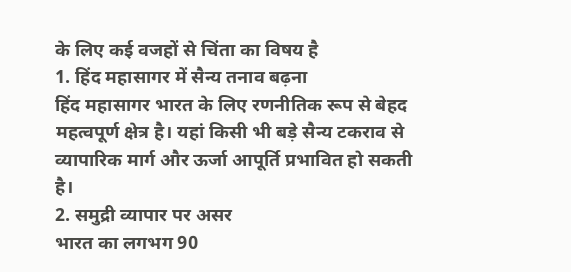के लिए कई वजहों से चिंता का विषय है
1. हिंद महासागर में सैन्य तनाव बढ़ना
हिंद महासागर भारत के लिए रणनीतिक रूप से बेहद महत्वपूर्ण क्षेत्र है। यहां किसी भी बड़े सैन्य टकराव से व्यापारिक मार्ग और ऊर्जा आपूर्ति प्रभावित हो सकती है।
2. समुद्री व्यापार पर असर
भारत का लगभग 90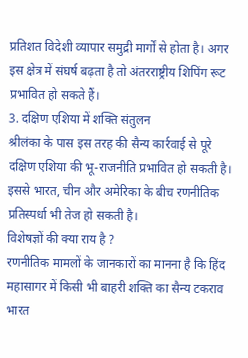प्रतिशत विदेशी व्यापार समुद्री मार्गों से होता है। अगर इस क्षेत्र में संघर्ष बढ़ता है तो अंतरराष्ट्रीय शिपिंग रूट प्रभावित हो सकते हैं।
3. दक्षिण एशिया में शक्ति संतुलन
श्रीलंका के पास इस तरह की सैन्य कार्रवाई से पूरे दक्षिण एशिया की भू-राजनीति प्रभावित हो सकती है। इससे भारत, चीन और अमेरिका के बीच रणनीतिक प्रतिस्पर्धा भी तेज हो सकती है।
विशेषज्ञों की क्या राय है ?
रणनीतिक मामलों के जानकारों का मानना है कि हिंद महासागर में किसी भी बाहरी शक्ति का सैन्य टकराव भारत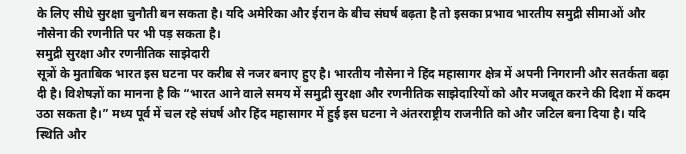के लिए सीधे सुरक्षा चुनौती बन सकता है। यदि अमेरिका और ईरान के बीच संघर्ष बढ़ता है तो इसका प्रभाव भारतीय समुद्री सीमाओं और नौसेना की रणनीति पर भी पड़ सकता है।
समुद्री सुरक्षा और रणनीतिक साझेदारी
सूत्रों के मुताबिक भारत इस घटना पर करीब से नजर बनाए हुए है। भारतीय नौसेना ने हिंद महासागर क्षेत्र में अपनी निगरानी और सतर्कता बढ़ा दी है। विशेषज्ञों का मानना है कि “भारत आने वाले समय में समुद्री सुरक्षा और रणनीतिक साझेदारियों को और मजबूत करने की दिशा में कदम उठा सकता है।” मध्य पूर्व में चल रहे संघर्ष और हिंद महासागर में हुई इस घटना ने अंतरराष्ट्रीय राजनीति को और जटिल बना दिया है। यदि स्थिति और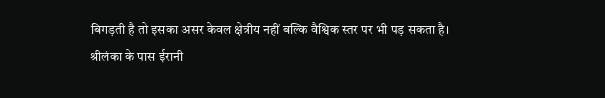बिगड़ती है तो इसका असर केवल क्षेत्रीय नहीं बल्कि वैश्विक स्तर पर भी पड़ सकता है।
श्रीलंका के पास ईरानी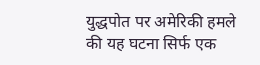युद्धपोत पर अमेरिकी हमले की यह घटना सिर्फ एक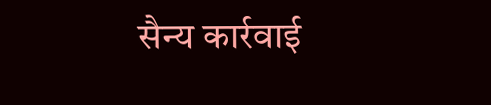सैन्य कार्रवाई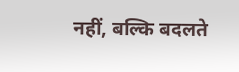नहीं, बल्कि बदलते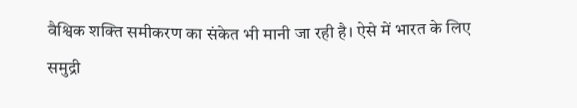वैश्विक शक्ति समीकरण का संकेत भी मानी जा रही है। ऐसे में भारत के लिए समुद्री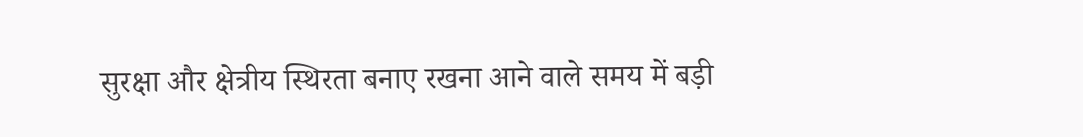सुरक्षा और क्षेत्रीय स्थिरता बनाए रखना आने वाले समय में बड़ी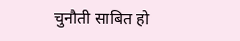चुनौती साबित हो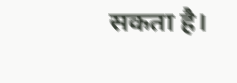सकता है।